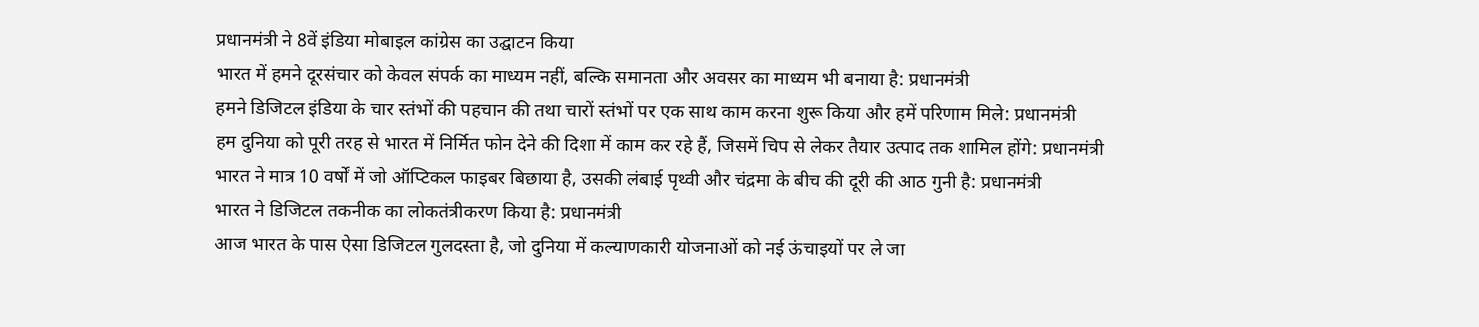प्रधानमंत्री ने 8वें इंडिया मोबाइल कांग्रेस का उद्घाटन किया
भारत में हमने दूरसंचार को केवल संपर्क का माध्यम नहीं, बल्कि समानता और अवसर का माध्यम भी बनाया है: प्रधानमंत्री
हमने डिजिटल इंडिया के चार स्तंभों की पहचान की तथा चारों स्तंभों पर एक साथ काम करना शुरू किया और हमें परिणाम मिले: प्रधानमंत्री
हम दुनिया को पूरी तरह से भारत में निर्मित फोन देने की दिशा में काम कर रहे हैं, जिसमें चिप से लेकर तैयार उत्पाद तक शामिल होंगे: प्रधानमंत्री
भारत ने मात्र 10 वर्षों में जो ऑप्टिकल फाइबर बिछाया है, उसकी लंबाई पृथ्वी और चंद्रमा के बीच की दूरी की आठ गुनी है: प्रधानमंत्री
भारत ने डिजिटल तकनीक का लोकतंत्रीकरण किया है: प्रधानमंत्री
आज भारत के पास ऐसा डिजिटल गुलदस्ता है, जो दुनिया में कल्याणकारी योजनाओं को नई ऊंचाइयों पर ले जा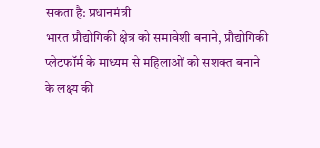सकता है: प्रधानमंत्री
भारत प्रौद्योगिकी क्षेत्र को समावेशी बनाने, प्रौद्योगिकी प्लेटफॉर्म के माध्यम से महिलाओं को सशक्त बनाने के लक्ष्य की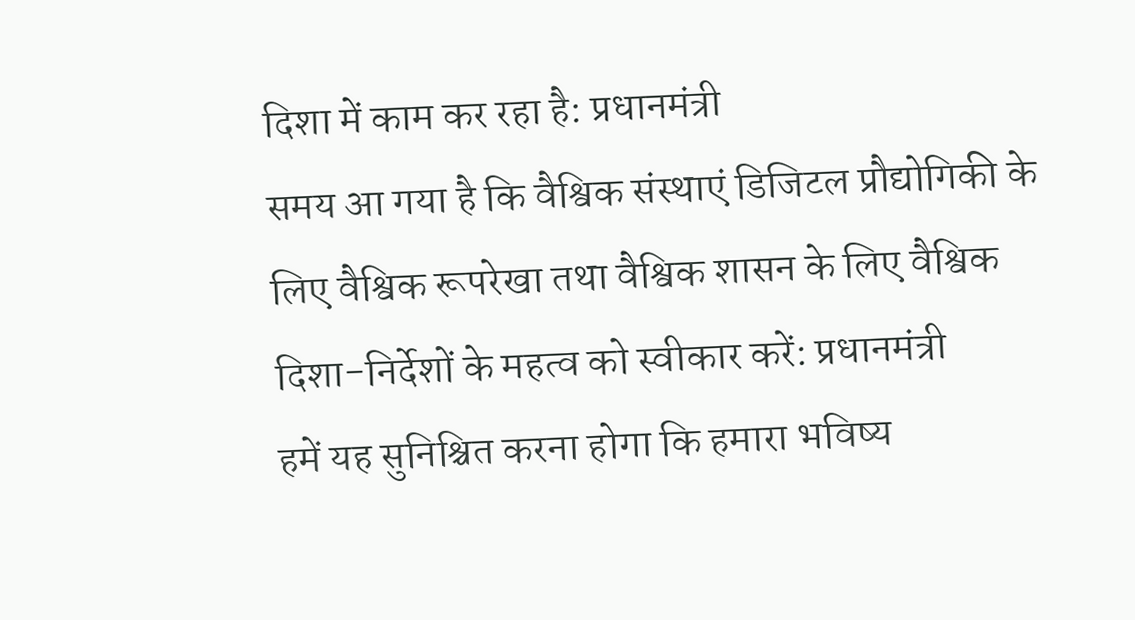दिशा में काम कर रहा है: प्रधानमंत्री
समय आ गया है कि वैश्विक संस्थाएं डिजिटल प्रौद्योगिकी के लिए वैश्विक रूपरेखा तथा वैश्विक शासन के लिए वैश्विक दिशा-निर्देशों के महत्व को स्वीकार करें: प्रधानमंत्री
हमें यह सुनिश्चित करना होगा कि हमारा भविष्य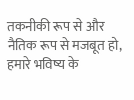तकनीकी रूप से और नैतिक रूप से मजबूत हो, हमारे भविष्य के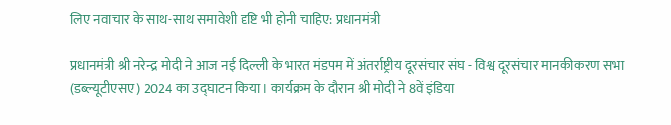लिए नवाचार के साथ-साथ समावेशी दृष्टि भी होनी चाहिए: प्रधानमंत्री

प्रधानमंत्री श्री नरेन्द्र मोदी ने आज नई दिल्ली के भारत मंडपम में अंतर्राष्ट्रीय दूरसंचार संघ - विश्व दूरसंचार मानकीकरण सभा (डब्ल्यूटीएसए) 2024 का उद्घाटन किया। कार्यक्रम के दौरान श्री मोदी ने 8वें इंडिया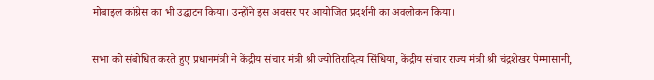मोबाइल कांग्रेस का भी उद्घाटन किया। उन्होंने इस अवसर पर आयोजित प्रदर्शनी का अवलोकन किया।

सभा को संबोधित करते हुए प्रधानमंत्री ने केंद्रीय संचार मंत्री श्री ज्योतिरादित्य सिंधिया, केंद्रीय संचार राज्य मंत्री श्री चंद्रशेखर पेम्मासानी,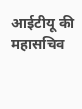आईटीयू की महासचिव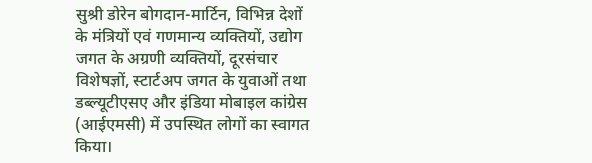सुश्री डोरेन बोगदान-मार्टिन, विभिन्न देशों के मंत्रियों एवं गणमान्य व्यक्तियों, उद्योग जगत के अग्रणी व्यक्तियों, दूरसंचार विशेषज्ञों, स्टार्टअप जगत के युवाओं तथा डब्ल्यूटीएसए और इंडिया मोबाइल कांग्रेस (आईएमसी) में उपस्थित लोगों का स्वागत किया।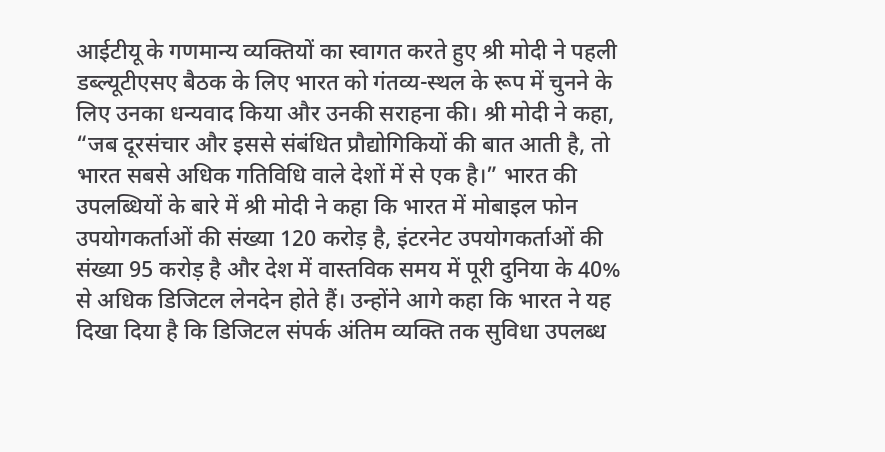आईटीयू के गणमान्य व्यक्तियों का स्वागत करते हुए श्री मोदी ने पहली डब्ल्यूटीएसए बैठक के लिए भारत को गंतव्य-स्थल के रूप में चुनने के लिए उनका धन्यवाद किया और उनकी सराहना की। श्री मोदी ने कहा, “जब दूरसंचार और इससे संबंधित प्रौद्योगिकियों की बात आती है, तो भारत सबसे अधिक गतिविधि वाले देशों में से एक है।” भारत की उपलब्धियों के बारे में श्री मोदी ने कहा कि भारत में मोबाइल फोन उपयोगकर्ताओं की संख्या 120 करोड़ है, इंटरनेट उपयोगकर्ताओं की संख्या 95 करोड़ है और देश में वास्तविक समय में पूरी दुनिया के 40% से अधिक डिजिटल लेनदेन होते हैं। उन्होंने आगे कहा कि भारत ने यह दिखा दिया है कि डिजिटल संपर्क अंतिम व्यक्ति तक सुविधा उपलब्ध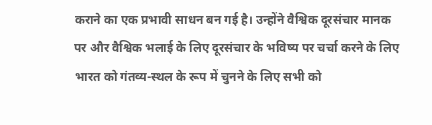कराने का एक प्रभावी साधन बन गई है। उन्होंने वैश्विक दूरसंचार मानक पर और वैश्विक भलाई के लिए दूरसंचार के भविष्य पर चर्चा करने के लिए भारत को गंतव्य-स्थल के रूप में चुनने के लिए सभी को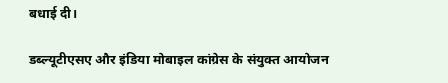बधाई दी।

डब्ल्यूटीएसए और इंडिया मोबाइल कांग्रेस के संयुक्त आयोजन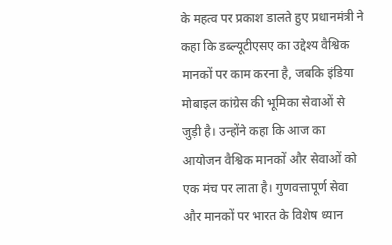के महत्व पर प्रकाश डालते हुए प्रधानमंत्री ने कहा कि डब्ल्यूटीएसए का उद्देश्य वैश्विक मानकों पर काम करना है, जबकि इंडिया मोबाइल कांग्रेस की भूमिका सेवाओं से जुड़ी है। उन्होंने कहा कि आज का आयोजन वैश्विक मानकों और सेवाओं को एक मंच पर लाता है। गुणवत्तापूर्ण सेवा और मानकों पर भारत के विशेष ध्यान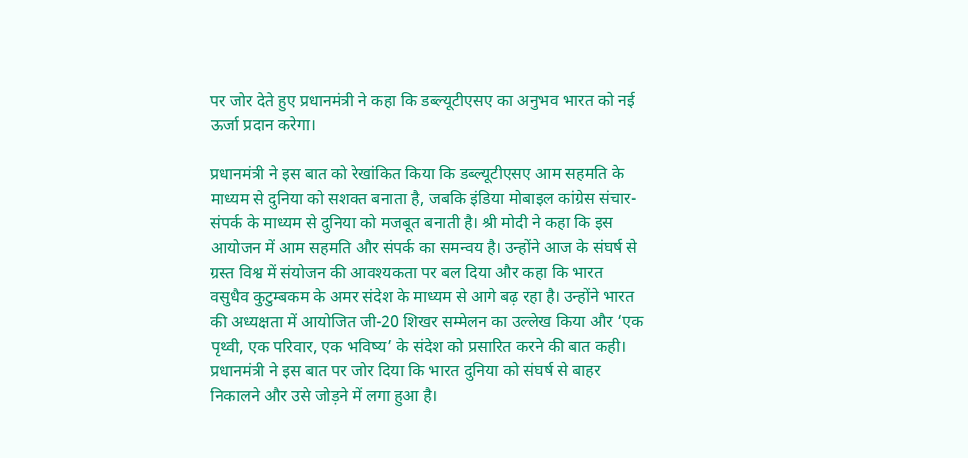पर जोर देते हुए प्रधानमंत्री ने कहा कि डब्ल्यूटीएसए का अनुभव भारत को नई ऊर्जा प्रदान करेगा।

प्रधानमंत्री ने इस बात को रेखांकित किया कि डब्ल्यूटीएसए आम सहमति के माध्यम से दुनिया को सशक्त बनाता है, जबकि इंडिया मोबाइल कांग्रेस संचार-संपर्क के माध्यम से दुनिया को मजबूत बनाती है। श्री मोदी ने कहा कि इस आयोजन में आम सहमति और संपर्क का समन्वय है। उन्होंने आज के संघर्ष से ग्रस्त विश्व में संयोजन की आवश्यकता पर बल दिया और कहा कि भारत वसुधैव कुटुम्बकम के अमर संदेश के माध्यम से आगे बढ़ रहा है। उन्होंने भारत की अध्यक्षता में आयोजित जी-20 शिखर सम्मेलन का उल्लेख किया और ‘एक पृथ्वी, एक परिवार, एक भविष्य’ के संदेश को प्रसारित करने की बात कही। प्रधानमंत्री ने इस बात पर जोर दिया कि भारत दुनिया को संघर्ष से बाहर निकालने और उसे जोड़ने में लगा हुआ है।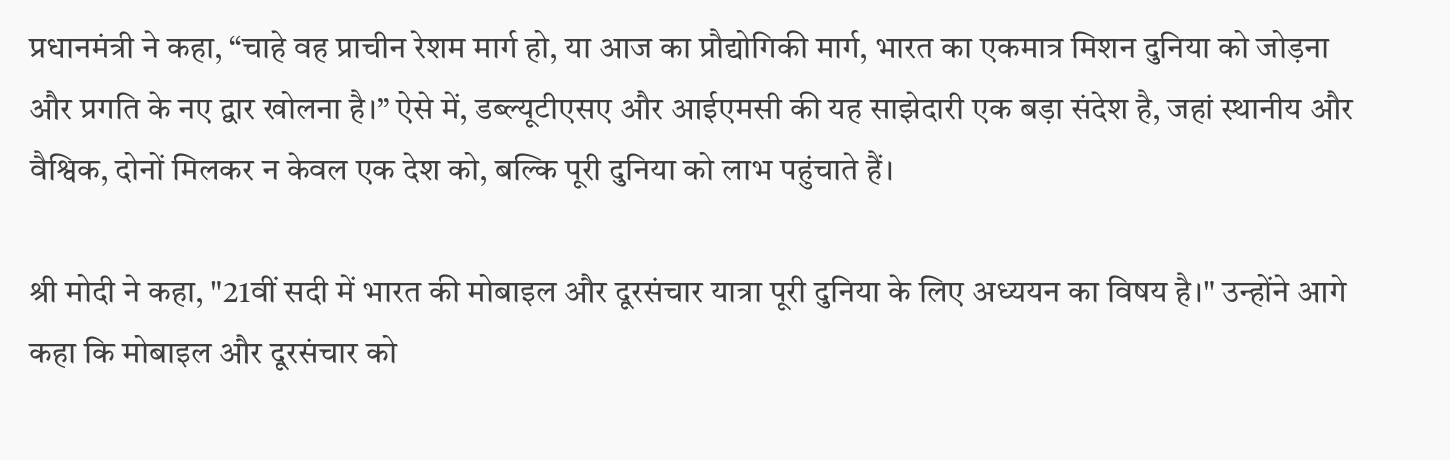प्रधानमंत्री ने कहा, “चाहे वह प्राचीन रेशम मार्ग हो, या आज का प्रौद्योगिकी मार्ग, भारत का एकमात्र मिशन दुनिया को जोड़ना और प्रगति के नए द्वार खोलना है।” ऐसे में, डब्ल्यूटीएसए और आईएमसी की यह साझेदारी एक बड़ा संदेश है, जहां स्थानीय और वैश्विक, दोनों मिलकर न केवल एक देश को, बल्कि पूरी दुनिया को लाभ पहुंचाते हैं।

श्री मोदी ने कहा, "21वीं सदी में भारत की मोबाइल और दूरसंचार यात्रा पूरी दुनिया के लिए अध्ययन का विषय है।" उन्होंने आगे कहा कि मोबाइल और दूरसंचार को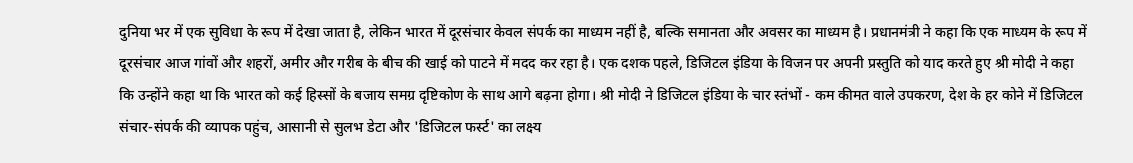दुनिया भर में एक सुविधा के रूप में देखा जाता है, लेकिन भारत में दूरसंचार केवल संपर्क का माध्यम नहीं है, बल्कि समानता और अवसर का माध्यम है। प्रधानमंत्री ने कहा कि एक माध्यम के रूप में दूरसंचार आज गांवों और शहरों, अमीर और गरीब के बीच की खाई को पाटने में मदद कर रहा है। एक दशक पहले, डिजिटल इंडिया के विजन पर अपनी प्रस्तुति को याद करते हुए श्री मोदी ने कहा कि उन्होंने कहा था कि भारत को कई हिस्सों के बजाय समग्र दृष्टिकोण के साथ आगे बढ़ना होगा। श्री मोदी ने डिजिटल इंडिया के चार स्तंभों - कम कीमत वाले उपकरण, देश के हर कोने में डिजिटल संचार-संपर्क की व्यापक पहुंच, आसानी से सुलभ डेटा और 'डिजिटल फर्स्ट' का लक्ष्य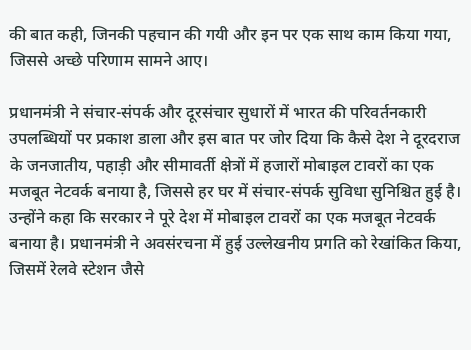की बात कही, जिनकी पहचान की गयी और इन पर एक साथ काम किया गया, जिससे अच्छे परिणाम सामने आए।

प्रधानमंत्री ने संचार-संपर्क और दूरसंचार सुधारों में भारत की परिवर्तनकारी उपलब्धियों पर प्रकाश डाला और इस बात पर जोर दिया कि कैसे देश ने दूरदराज के जनजातीय, पहाड़ी और सीमावर्ती क्षेत्रों में हजारों मोबाइल टावरों का एक मजबूत नेटवर्क बनाया है, जिससे हर घर में संचार-संपर्क सुविधा सुनिश्चित हुई है। उन्होंने कहा कि सरकार ने पूरे देश में मोबाइल टावरों का एक मजबूत नेटवर्क बनाया है। प्रधानमंत्री ने अवसंरचना में हुई उल्लेखनीय प्रगति को रेखांकित किया, जिसमें रेलवे स्टेशन जैसे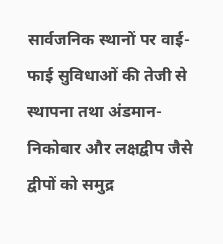सार्वजनिक स्थानों पर वाई-फाई सुविधाओं की तेजी से स्थापना तथा अंडमान-निकोबार और लक्षद्वीप जैसे द्वीपों को समुद्र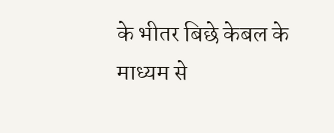के भीतर बिछे केबल के माध्यम से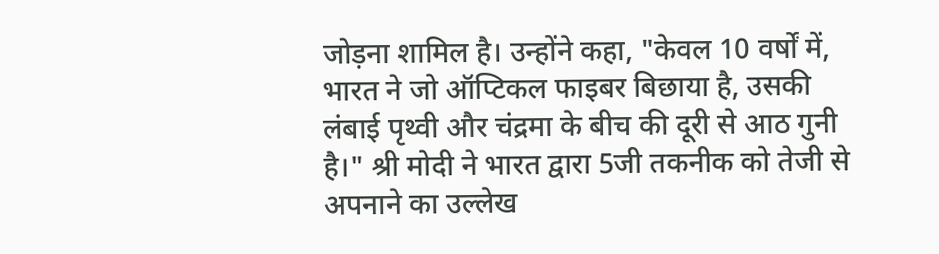जोड़ना शामिल है। उन्होंने कहा, "केवल 10 वर्षों में, भारत ने जो ऑप्टिकल फाइबर बिछाया है, उसकी लंबाई पृथ्वी और चंद्रमा के बीच की दूरी से आठ गुनी है।" श्री मोदी ने भारत द्वारा 5जी तकनीक को तेजी से अपनाने का उल्लेख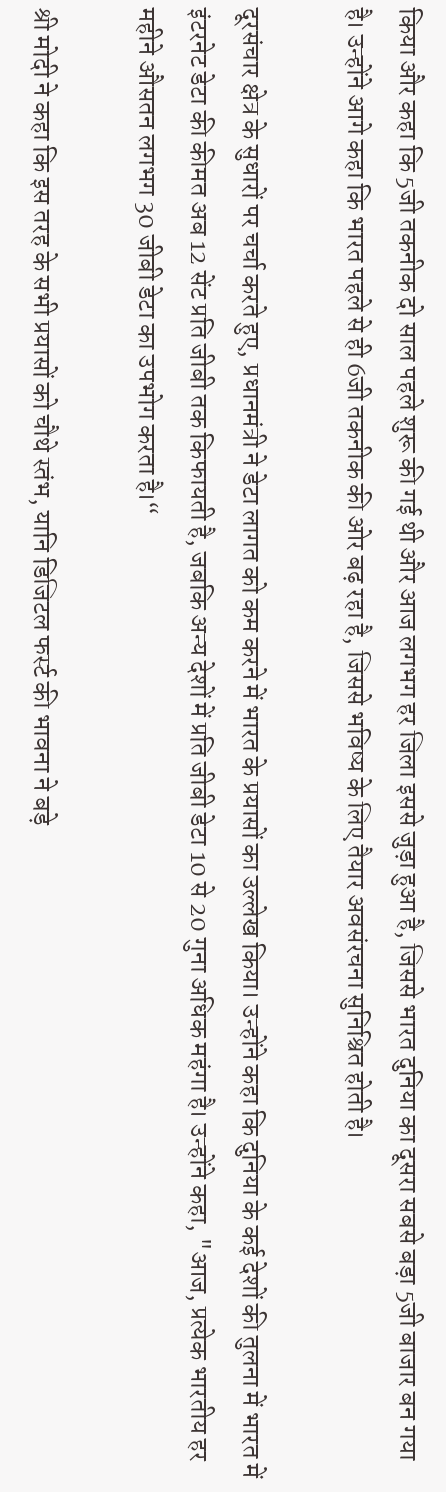किया और कहा कि 5जी तकनीक दो साल पहले शुरू की गई थी और आज लगभग हर जिला इससे जुड़ा हुआ है, जिससे भारत दुनिया का दूसरा सबसे बड़ा 5जी बाजार बन गया है। उन्होंने आगे कहा कि भारत पहले से ही 6जी तकनीक की ओर बढ़ रहा है, जिससे भविष्य के लिए तैयार अवसंरचना सुनिश्चित होती है।

दूरसंचार क्षेत्र के सुधारों पर चर्चा करते हुए, प्रधानमंत्री ने डेटा लागत को कम करने में भारत के प्रयासों का उल्लेख किया। उन्होंने कहा कि दुनिया के कई देशों की तुलना में भारत में इंटरनेट डेटा की कीमत अब 12 सेंट प्रति जीबी तक किफायती है, जबकि अन्य देशों में प्रति जीबी डेटा 10 से 20 गुना अधिक महंगा है। उन्होंने कहा, "आज, प्रत्येक भारतीय हर महीने औसतन लगभग 30 जीबी डेटा का उपभोग करता है।“

श्री मोदी ने कहा कि इस तरह के सभी प्रयासों को चौथे स्तंभ, यानि डिजिटल फर्स्ट की भावना ने बड़े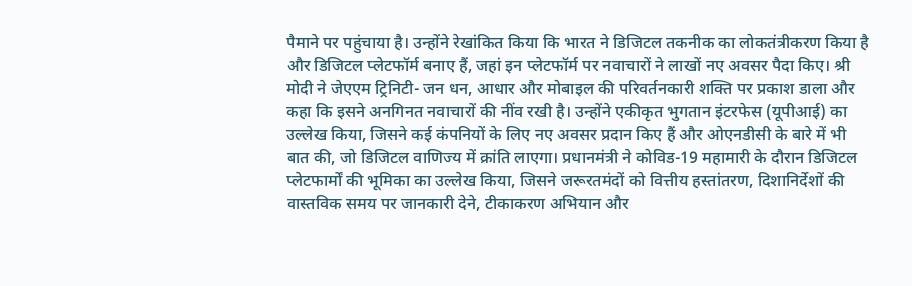पैमाने पर पहुंचाया है। उन्होंने रेखांकित किया कि भारत ने डिजिटल तकनीक का लोकतंत्रीकरण किया है और डिजिटल प्लेटफॉर्म बनाए हैं, जहां इन प्लेटफॉर्म पर नवाचारों ने लाखों नए अवसर पैदा किए। श्री मोदी ने जेएएम ट्रिनिटी- जन धन, आधार और मोबाइल की परिवर्तनकारी शक्ति पर प्रकाश डाला और कहा कि इसने अनगिनत नवाचारों की नींव रखी है। उन्होंने एकीकृत भुगतान इंटरफेस (यूपीआई) का उल्लेख किया, जिसने कई कंपनियों के लिए नए अवसर प्रदान किए हैं और ओएनडीसी के बारे में भी बात की, जो डिजिटल वाणिज्य में क्रांति लाएगा। प्रधानमंत्री ने कोविड-19 महामारी के दौरान डिजिटल प्लेटफार्मों की भूमिका का उल्लेख किया, जिसने जरूरतमंदों को वित्तीय हस्तांतरण, दिशानिर्देशों की वास्तविक समय पर जानकारी देने, टीकाकरण अभियान और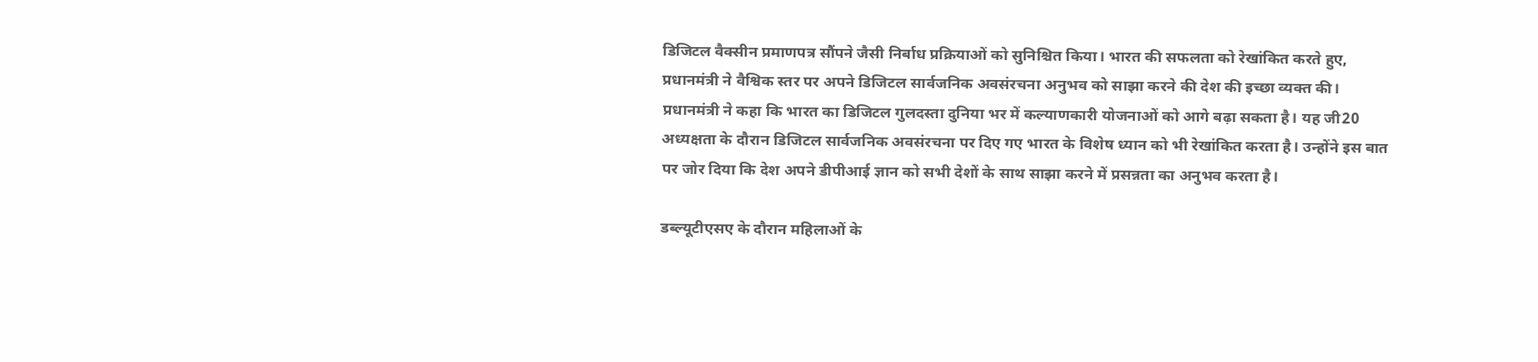डिजिटल वैक्सीन प्रमाणपत्र सौंपने जैसी निर्बाध प्रक्रियाओं को सुनिश्चित किया। भारत की सफलता को रेखांकित करते हुए, प्रधानमंत्री ने वैश्विक स्तर पर अपने डिजिटल सार्वजनिक अवसंरचना अनुभव को साझा करने की देश की इच्छा व्यक्त की। प्रधानमंत्री ने कहा कि भारत का डिजिटल गुलदस्ता दुनिया भर में कल्याणकारी योजनाओं को आगे बढ़ा सकता है। यह जी20 अध्यक्षता के दौरान डिजिटल सार्वजनिक अवसंरचना पर दिए गए भारत के विशेष ध्यान को भी रेखांकित करता है। उन्होंने इस बात पर जोर दिया कि देश अपने डीपीआई ज्ञान को सभी देशों के साथ साझा करने में प्रसन्नता का अनुभव करता है।

डब्ल्यूटीएसए के दौरान महिलाओं के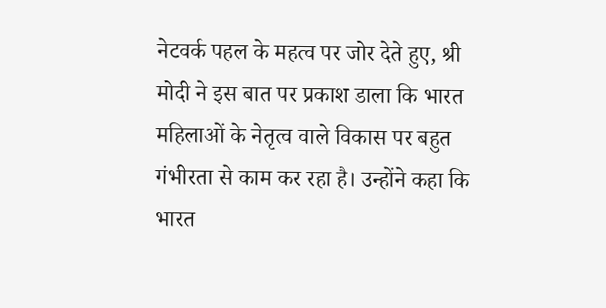नेटवर्क पहल के महत्व पर जोर देते हुए, श्री मोदी ने इस बात पर प्रकाश डाला कि भारत महिलाओं के नेतृत्व वाले विकास पर बहुत गंभीरता से काम कर रहा है। उन्होंने कहा कि भारत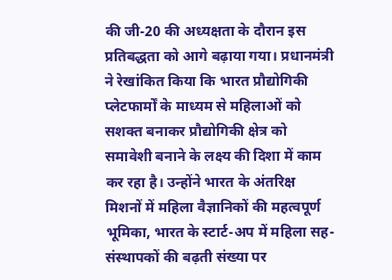की जी-20 की अध्यक्षता के दौरान इस प्रतिबद्धता को आगे बढ़ाया गया। प्रधानमंत्री ने रेखांकित किया कि भारत प्रौद्योगिकी प्लेटफार्मों के माध्यम से महिलाओं को सशक्त बनाकर प्रौद्योगिकी क्षेत्र को समावेशी बनाने के लक्ष्य की दिशा में काम कर रहा है। उन्होंने भारत के अंतरिक्ष मिशनों में महिला वैज्ञानिकों की महत्वपूर्ण भूमिका, भारत के स्टार्ट-अप में महिला सह-संस्थापकों की बढ़ती संख्या पर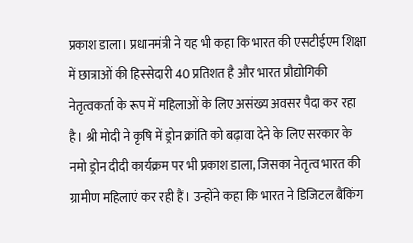प्रकाश डाला। प्रधानमंत्री ने यह भी कहा कि भारत की एसटीईएम शिक्षा में छात्राओं की हिस्सेदारी 40 प्रतिशत है और भारत प्रौद्योगिकी नेतृत्वकर्ता के रूप में महिलाओं के लिए असंख्य अवसर पैदा कर रहा है। श्री मोदी ने कृषि में ड्रोन क्रांति को बढ़ावा देने के लिए सरकार के नमो ड्रोन दीदी कार्यक्रम पर भी प्रकाश डाला, जिसका नेतृत्व भारत की ग्रामीण महिलाएं कर रही हैं। उन्होंने कहा कि भारत ने डिजिटल बैंकिंग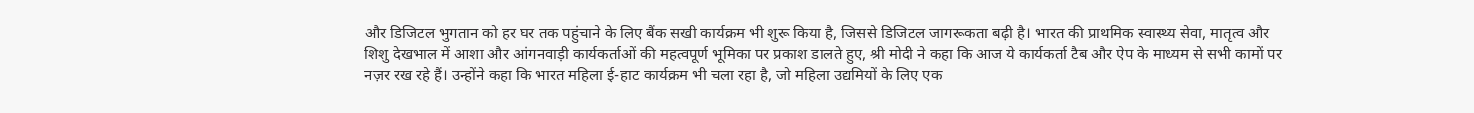और डिजिटल भुगतान को हर घर तक पहुंचाने के लिए बैंक सखी कार्यक्रम भी शुरू किया है, जिससे डिजिटल जागरूकता बढ़ी है। भारत की प्राथमिक स्वास्थ्य सेवा, मातृत्व और शिशु देखभाल में आशा और आंगनवाड़ी कार्यकर्ताओं की महत्वपूर्ण भूमिका पर प्रकाश डालते हुए, श्री मोदी ने कहा कि आज ये कार्यकर्ता टैब और ऐप के माध्यम से सभी कामों पर नज़र रख रहे हैं। उन्होंने कहा कि भारत महिला ई-हाट कार्यक्रम भी चला रहा है, जो महिला उद्यमियों के लिए एक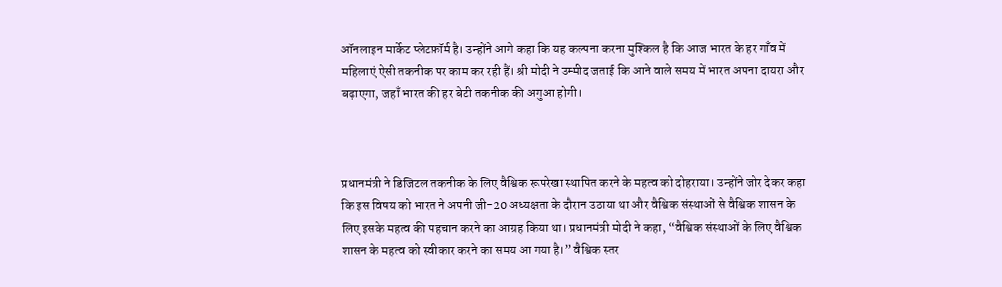ऑनलाइन मार्केट प्लेटफ़ॉर्म है। उन्होंने आगे कहा कि यह कल्पना करना मुश्किल है कि आज भारत के हर गाँव में महिलाएं ऐसी तकनीक पर काम कर रही हैं। श्री मोदी ने उम्मीद जताई कि आने वाले समय में भारत अपना दायरा और बढ़ाएगा, जहाँ भारत की हर बेटी तकनीक की अगुआ होगी।



प्रधानमंत्री ने डिजिटल तकनीक के लिए वैश्विक रूपरेखा स्थापित करने के महत्व को दोहराया। उन्होंने जोर देकर कहा कि इस विषय को भारत ने अपनी जी-20 अध्यक्षता के दौरान उठाया था और वैश्विक संस्थाओं से वैश्विक शासन के लिए इसके महत्व की पहचान करने का आग्रह किया था। प्रधानमंत्री मोदी ने कहा, “वैश्विक संस्थाओं के लिए वैश्विक शासन के महत्व को स्वीकार करने का समय आ गया है।” वैश्विक स्तर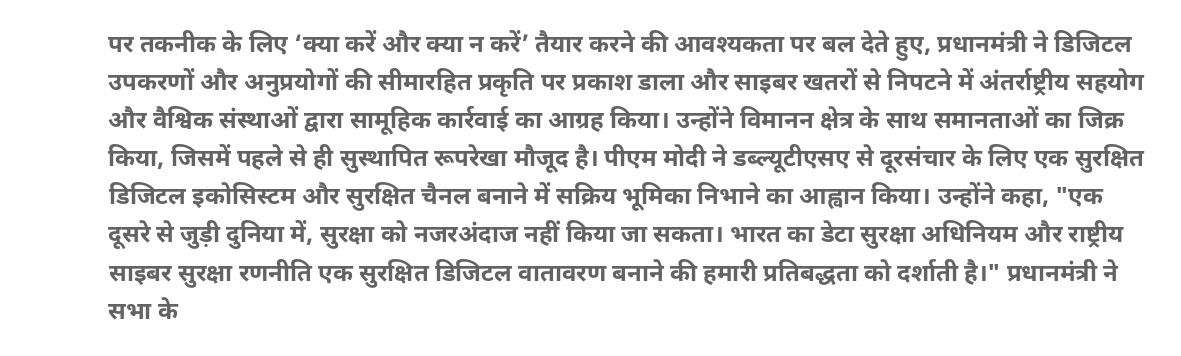पर तकनीक के लिए ‘क्या करें और क्या न करें’ तैयार करने की आवश्यकता पर बल देते हुए, प्रधानमंत्री ने डिजिटल उपकरणों और अनुप्रयोगों की सीमारहित प्रकृति पर प्रकाश डाला और साइबर खतरों से निपटने में अंतर्राष्ट्रीय सहयोग और वैश्विक संस्थाओं द्वारा सामूहिक कार्रवाई का आग्रह किया। उन्होंने विमानन क्षेत्र के साथ समानताओं का जिक्र किया, जिसमें पहले से ही सुस्थापित रूपरेखा मौजूद है। पीएम मोदी ने डब्ल्यूटीएसए से दूरसंचार के लिए एक सुरक्षित डिजिटल इकोसिस्टम और सुरक्षित चैनल बनाने में सक्रिय भूमिका निभाने का आह्वान किया। उन्होंने कहा, "एक दूसरे से जुड़ी दुनिया में, सुरक्षा को नजरअंदाज नहीं किया जा सकता। भारत का डेटा सुरक्षा अधिनियम और राष्ट्रीय साइबर सुरक्षा रणनीति एक सुरक्षित डिजिटल वातावरण बनाने की हमारी प्रतिबद्धता को दर्शाती है।" प्रधानमंत्री ने सभा के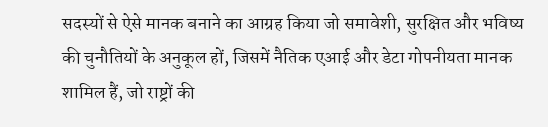सदस्यों से ऐसे मानक बनाने का आग्रह किया जो समावेशी, सुरक्षित और भविष्य की चुनौतियों के अनुकूल हों, जिसमें नैतिक एआई और डेटा गोपनीयता मानक शामिल हैं, जो राष्ट्रों की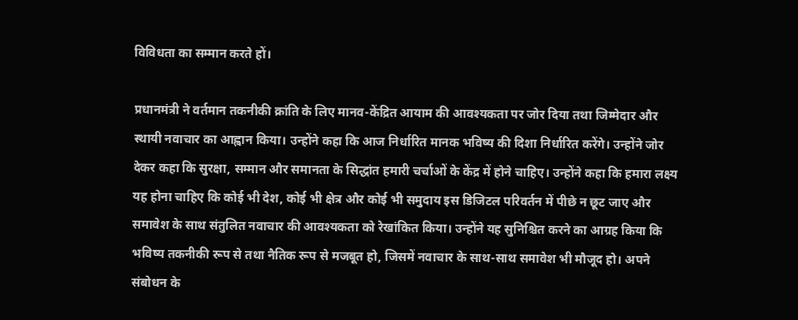विविधता का सम्मान करते हों।

प्रधानमंत्री ने वर्तमान तकनीकी क्रांति के लिए मानव-केंद्रित आयाम की आवश्यकता पर जोर दिया तथा जिम्मेदार और स्थायी नवाचार का आह्वान किया। उन्होंने कहा कि आज निर्धारित मानक भविष्य की दिशा निर्धारित करेंगे। उन्होंने जोर देकर कहा कि सुरक्षा, सम्मान और समानता के सिद्धांत हमारी चर्चाओं के केंद्र में होने चाहिए। उन्होंने कहा कि हमारा लक्ष्य यह होना चाहिए कि कोई भी देश, कोई भी क्षेत्र और कोई भी समुदाय इस डिजिटल परिवर्तन में पीछे न छूट जाए और समावेश के साथ संतुलित नवाचार की आवश्यकता को रेखांकित किया। उन्होंने यह सुनिश्चित करने का आग्रह किया कि भविष्य तकनीकी रूप से तथा नैतिक रूप से मजबूत हो, जिसमें नवाचार के साथ-साथ समावेश भी मौजूद हो। अपने संबोधन के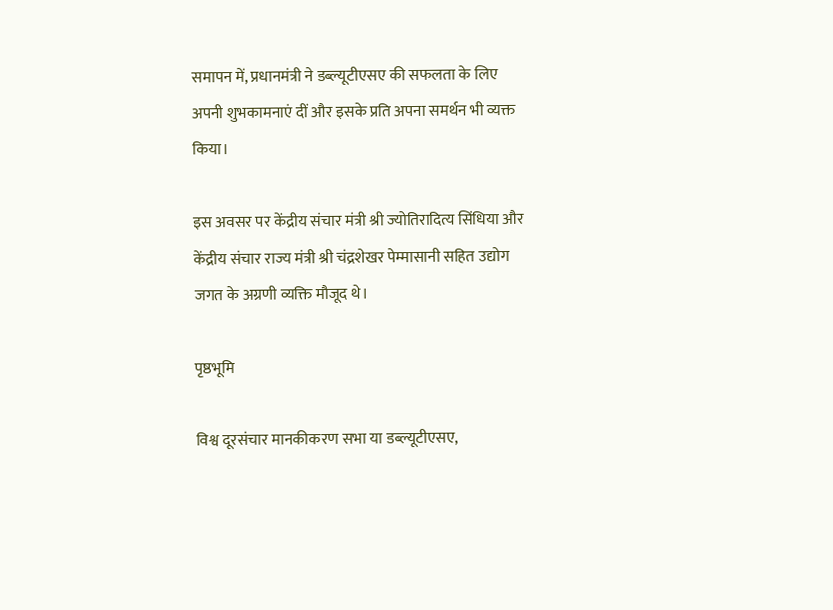समापन में, प्रधानमंत्री ने डब्ल्यूटीएसए की सफलता के लिए अपनी शुभकामनाएं दीं और इसके प्रति अपना समर्थन भी व्यक्त किया।

इस अवसर पर केंद्रीय संचार मंत्री श्री ज्योतिरादित्य सिंधिया और केंद्रीय संचार राज्य मंत्री श्री चंद्रशेखर पेम्मासानी सहित उद्योग जगत के अग्रणी व्यक्ति मौजूद थे।

पृष्ठभूमि

विश्व दूरसंचार मानकीकरण सभा या डब्ल्यूटीएसए,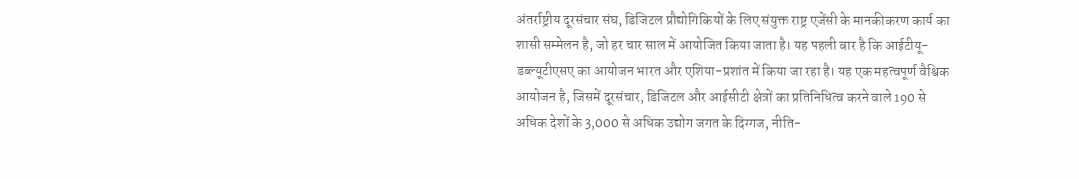अंतर्राष्ट्रीय दूरसंचार संघ, डिजिटल प्रौद्योगिकियों के लिए संयुक्त राष्ट्र एजेंसी के मानकीकरण कार्य का शासी सम्मेलन है, जो हर चार साल में आयोजित किया जाता है। यह पहली बार है कि आईटीयू-डब्ल्यूटीएसए का आयोजन भारत और एशिया-प्रशांत में किया जा रहा है। यह एक महत्वपूर्ण वैश्विक आयोजन है, जिसमें दूरसंचार, डिजिटल और आईसीटी क्षेत्रों का प्रतिनिधित्व करने वाले 190 से अधिक देशों के 3,000 से अधिक उद्योग जगत के दिग्गज, नीति-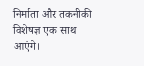निर्माता और तकनीकी विशेषज्ञ एक साथ आएंगे।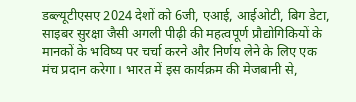डब्ल्यूटीएसए 2024 देशों को 6जी, एआई, आईओटी, बिग डेटा, साइबर सुरक्षा जैसी अगली पीढ़ी की महत्वपूर्ण प्रौद्योगिकियों के मानकों के भविष्य पर चर्चा करने और निर्णय लेने के लिए एक मंच प्रदान करेगा। भारत में इस कार्यक्रम की मेजबानी से,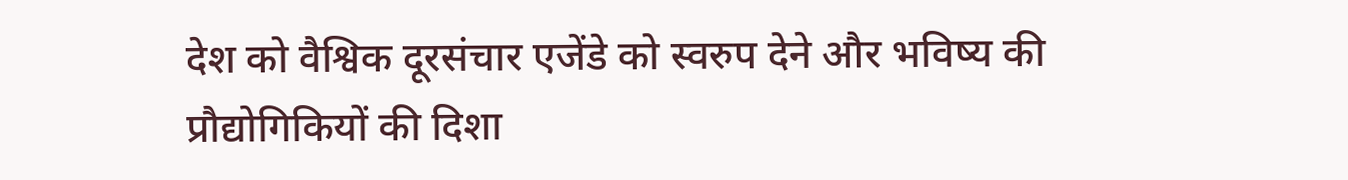देश को वैश्विक दूरसंचार एजेंडे को स्वरुप देने और भविष्य की प्रौद्योगिकियों की दिशा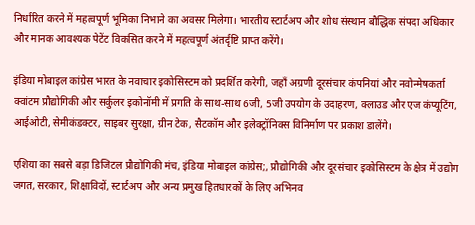निर्धारित करने में महत्वपूर्ण भूमिका निभाने का अवसर मिलेगा। भारतीय स्टार्टअप और शोध संस्थान बौद्धिक संपदा अधिकार और मानक आवश्यक पेटेंट विकसित करने में महत्वपूर्ण अंतर्दृष्टि प्राप्त करेंगे।

इंडिया मोबाइल कांग्रेस भारत के नवाचार इकोसिस्टम को प्रदर्शित करेगी, जहाँ अग्रणी दूरसंचार कंपनियां और नवोन्मेषकर्ता क्वांटम प्रौद्योगिकी और सर्कुलर इकोनॉमी में प्रगति के साथ-साथ 6जी, 5जी उपयोग के उदाहरण, क्लाउड और एज कंप्यूटिंग, आईओटी, सेमीकंडक्टर, साइबर सुरक्षा, ग्रीन टेक, सैटकॉम और इलेक्ट्रॉनिक्स विनिर्माण पर प्रकाश डालेंगे।

एशिया का सबसे बड़ा डिजिटल प्रौद्योगिकी मंच, इंडिया मोबाइल कांग्रेस;, प्रौद्योगिकी और दूरसंचार इकोसिस्टम के क्षेत्र में उद्योग जगत, सरकार, शिक्षाविदों, स्टार्टअप और अन्य प्रमुख हितधारकों के लिए अभिनव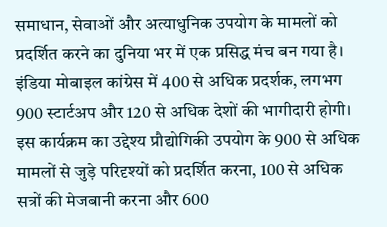समाधान, सेवाओं और अत्याधुनिक उपयोग के मामलों को प्रदर्शित करने का दुनिया भर में एक प्रसिद्ध मंच बन गया है। इंडिया मोबाइल कांग्रेस में 400 से अधिक प्रदर्शक, लगभग 900 स्टार्टअप और 120 से अधिक देशों की भागीदारी होगी। इस कार्यक्रम का उद्देश्य प्रौद्योगिकी उपयोग के 900 से अधिक मामलों से जुड़े परिदृश्यों को प्रदर्शित करना, 100 से अधिक सत्रों की मेजबानी करना और 600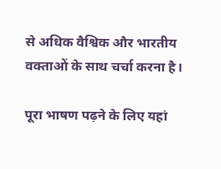से अधिक वैश्विक और भारतीय वक्ताओं के साथ चर्चा करना है।

पूरा भाषण पढ़ने के लिए यहां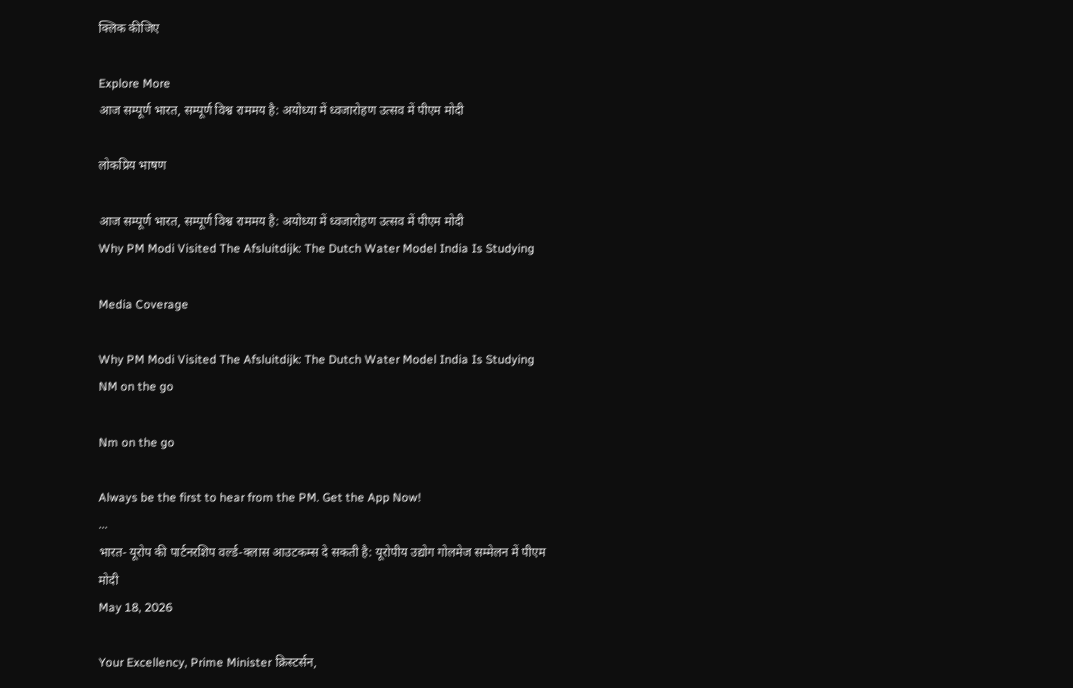क्लिक कीजिए

Explore More
आज सम्पूर्ण भारत, सम्पूर्ण विश्व राममय है: अयोध्या में ध्वजारोहण उत्सव में पीएम मोदी

लोकप्रिय भाषण

आज सम्पूर्ण भारत, सम्पूर्ण विश्व राममय है: अयोध्या में ध्वजारोहण उत्सव में पीएम मोदी
Why PM Modi Visited The Afsluitdijk: The Dutch Water Model India Is Studying

Media Coverage

Why PM Modi Visited The Afsluitdijk: The Dutch Water Model India Is Studying
NM on the go

Nm on the go

Always be the first to hear from the PM. Get the App Now!
...
भारत- यूरोप की पार्टनरशिप वर्ल्ड-क्लास आउटकम्स दे सकती है: यूरोपीय उद्योग गोलमेज सम्मेलन में पीएम मोदी
May 18, 2026

Your Excellency, Prime Minister क्रिस्टर्सन,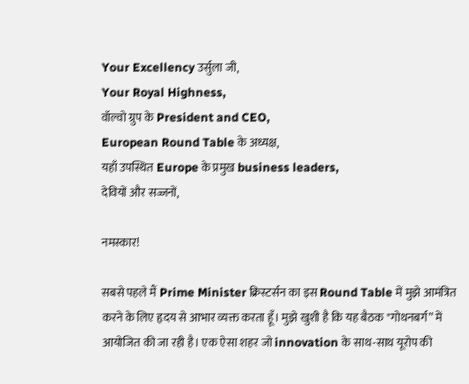Your Excellency उर्सुला जी,
Your Royal Highness,
वॉल्वो ग्रुप के President and CEO,
European Round Table के अध्यक्ष,
यहाँ उपस्थित Europe के प्रमुख business leaders,
देवियों और सज्जनों,

नमस्कार!

सबसे पहले मैं Prime Minister क्रिस्टर्सन का इस Round Table में मुझे आमंत्रित करने के लिए हृदय से आभार व्यक्त करता हूँ। मुझे खुशी है कि यह बैठक "गोथनबर्ग” में आयोजित की जा रही है। एक ऐसा शहर जो innovation के साथ-साथ यूरोप की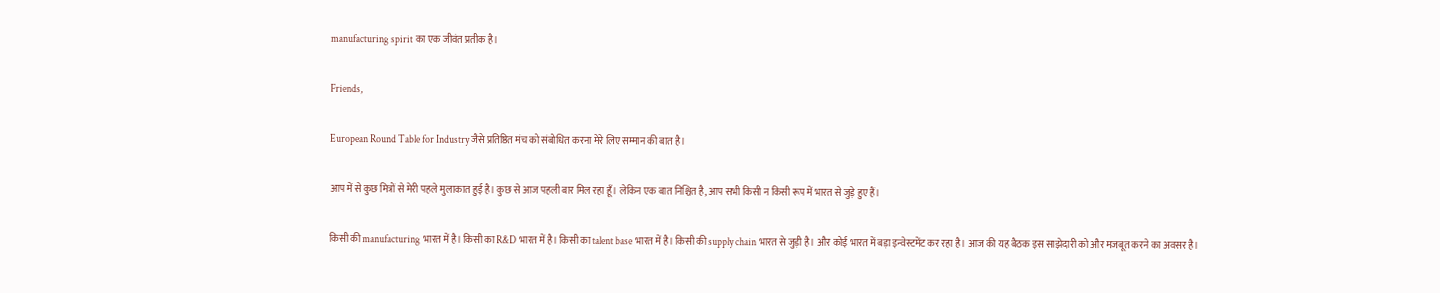manufacturing spirit का एक जीवंत प्रतीक है।

Friends,

European Round Table for Industry जैसे प्रतिष्ठित मंच को संबोधित करना मेरे लिए सम्मान की बात है।

आप में से कुछ मित्रों से मेरी पहले मुलाकात हुई है। कुछ से आज पहली बार मिल रहा हूँ। लेकिन एक बात निश्चित है, आप सभी किसी न किसी रूप में भारत से जुड़े हुए हैं।

किसी की manufacturing भारत में है। किसी का R&D भारत में है। किसी का talent base भारत में है। किसी की supply chain भारत से जुड़ी है। और कोई भारत में बड़ा इन्वेस्टमेंट कर रहा है। आज की यह बैठक इस साझेदारी को और मजबूत करने का अवसर है।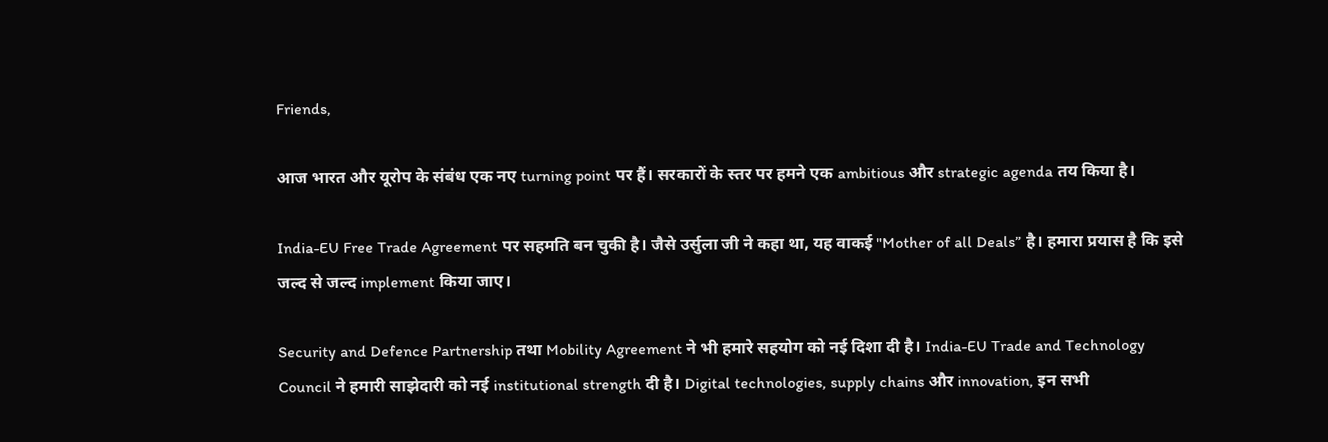Friends,

आज भारत और यूरोप के संबंध एक नए turning point पर हैं। सरकारों के स्तर पर हमने एक ambitious और strategic agenda तय किया है।

India-EU Free Trade Agreement पर सहमति बन चुकी है। जैसे उर्सुला जी ने कहा था, यह वाकई "Mother of all Deals” है। हमारा प्रयास है कि इसे जल्द से जल्द implement किया जाए।

Security and Defence Partnership तथा Mobility Agreement ने भी हमारे सहयोग को नई दिशा दी है। India-EU Trade and Technology Council ने हमारी साझेदारी को नई institutional strength दी है। Digital technologies, supply chains और innovation, इन सभी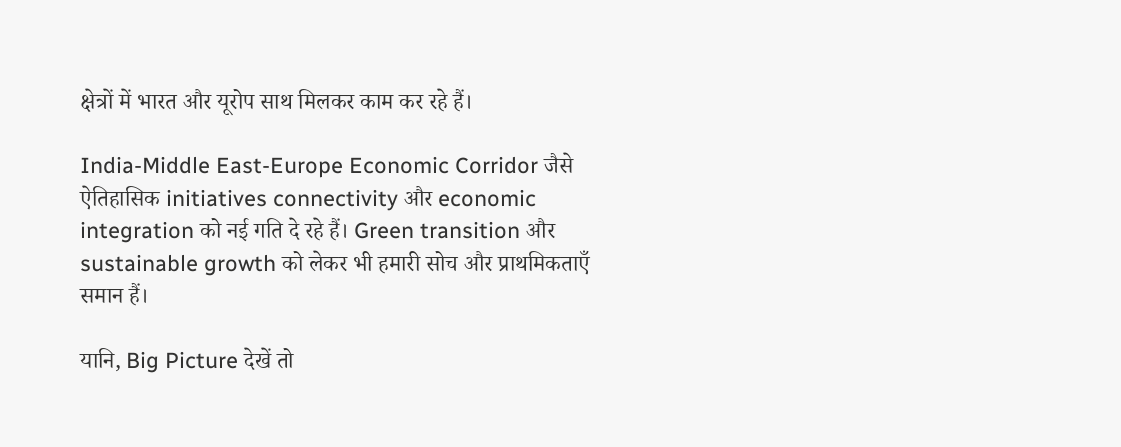क्षेत्रों में भारत और यूरोप साथ मिलकर काम कर रहे हैं।

India-Middle East-Europe Economic Corridor जैसे ऐतिहासिक initiatives connectivity और economic integration को नई गति दे रहे हैं। Green transition और sustainable growth को लेकर भी हमारी सोच और प्राथमिकताएँ समान हैं।

यानि, Big Picture देखें तो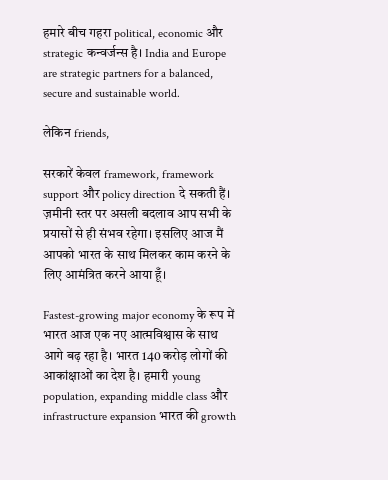हमारे बीच गहरा political, economic और strategic कन्वर्जन्स है। India and Europe are strategic partners for a balanced, secure and sustainable world.

लेकिन friends,

सरकारें केवल framework, framework support और policy direction दे सकती हैं। ज़मीनी स्तर पर असली बदलाव आप सभी के प्रयासों से ही संभव रहेगा। इसलिए आज मैं आपको भारत के साथ मिलकर काम करने के लिए आमंत्रित करने आया हूँ।

Fastest-growing major economy के रूप में भारत आज एक नए आत्मविश्वास के साथ आगे बढ़ रहा है। भारत 140 करोड़ लोगों की आकांक्षाओं का देश है। हमारी young population, expanding middle class और infrastructure expansion भारत की growth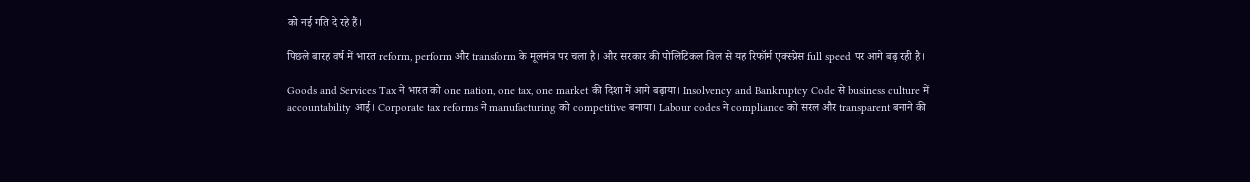को नई गति दे रहे हैं।

पिछले बारह वर्ष में भारत reform, perform और transform के मूलमंत्र पर चला है। और सरकार की पोलिटिकल विल से यह रिफॉर्म एक्स्प्रेस full speed पर आगे बढ़ रही है।

Goods and Services Tax ने भारत को one nation, one tax, one market की दिशा में आगे बढ़ाया। Insolvency and Bankruptcy Code से business culture में accountability आई। Corporate tax reforms ने manufacturing को competitive बनाया। Labour codes ने compliance को सरल और transparent बनाने की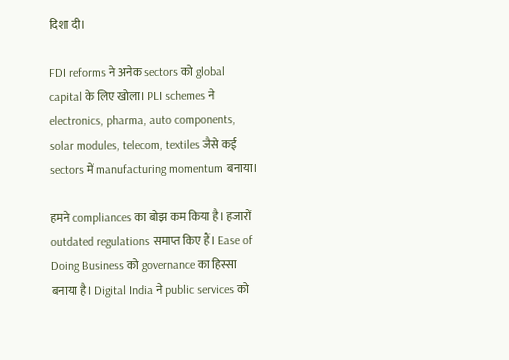दिशा दी।

FDI reforms ने अनेक sectors को global capital के लिए खोला। PLI schemes ने electronics, pharma, auto components, solar modules, telecom, textiles जैसे कई sectors में manufacturing momentum बनाया।

हमने compliances का बोझ कम किया है। हजारों outdated regulations समाप्त किए हैं। Ease of Doing Business को governance का हिस्सा बनाया है। Digital India ने public services को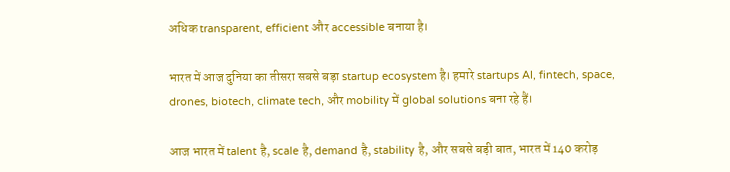अधिक transparent, efficient और accessible बनाया है।

भारत में आज दुनिया का तीसरा सबसे बड़ा startup ecosystem है। हमारे startups AI, fintech, space, drones, biotech, climate tech, और mobility में global solutions बना रहे हैं।

आज भारत में talent है, scale है, demand है, stability है, और सबसे बड़ी बात, भारत में 140 करोड़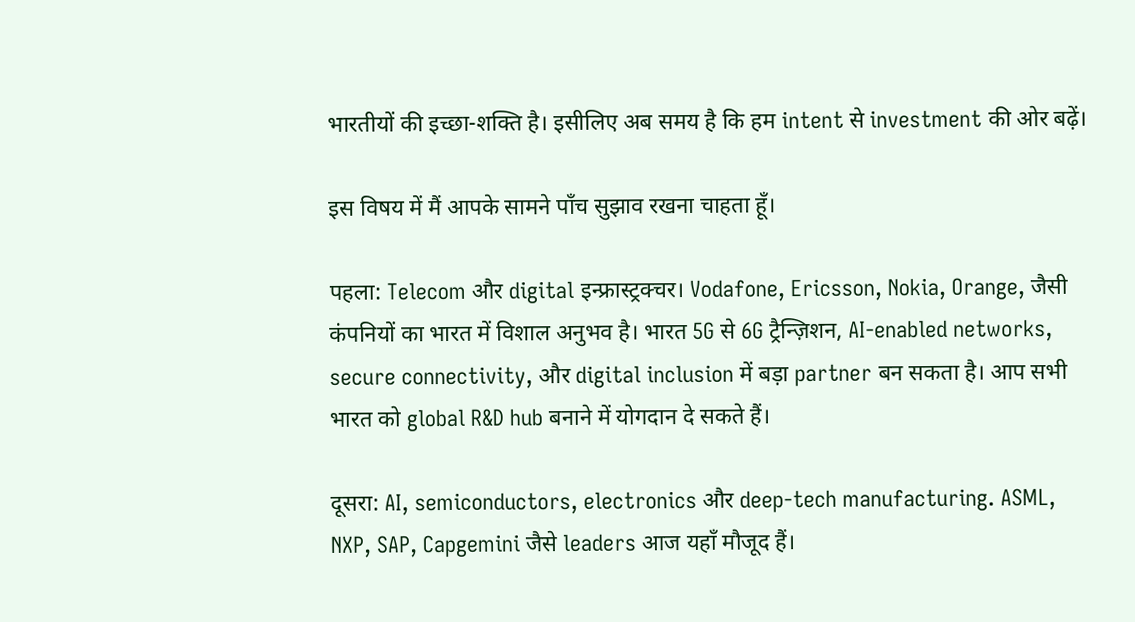भारतीयों की इच्छा-शक्ति है। इसीलिए अब समय है कि हम intent से investment की ओर बढ़ें।

इस विषय में मैं आपके सामने पाँच सुझाव रखना चाहता हूँ।

पहला: Telecom और digital इन्फ्रास्ट्रक्चर। Vodafone, Ericsson, Nokia, Orange, जैसी कंपनियों का भारत में विशाल अनुभव है। भारत 5G से 6G ट्रैन्ज़िशन, AI-enabled networks, secure connectivity, और digital inclusion में बड़ा partner बन सकता है। आप सभी भारत को global R&D hub बनाने में योगदान दे सकते हैं।

दूसरा: AI, semiconductors, electronics और deep-tech manufacturing. ASML, NXP, SAP, Capgemini जैसे leaders आज यहाँ मौजूद हैं।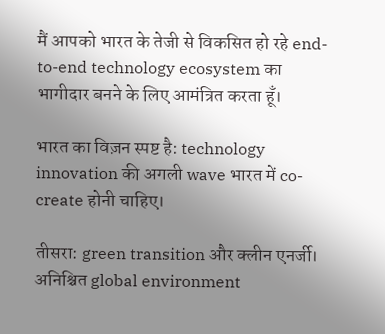मैं आपको भारत के तेजी से विकसित हो रहे end-to-end technology ecosystem का भागीदार बनने के लिए आमंत्रित करता हूँ।

भारत का विज़न स्पष्ट है: technology innovation की अगली wave भारत में co-create होनी चाहिए।

तीसरा: green transition और क्लीन एनर्जी। अनिश्चित global environment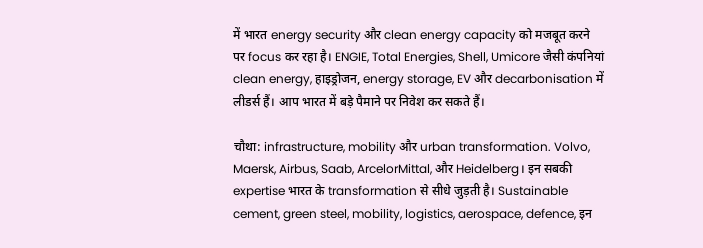में भारत energy security और clean energy capacity को मजबूत करने पर focus कर रहा है। ENGIE, Total Energies, Shell, Umicore जैसी कंपनियां clean energy, हाइड्रोजन, energy storage, EV और decarbonisation में लीडर्स हैं। आप भारत में बड़े पैमाने पर निवेश कर सकते हैं।

चौथा: infrastructure, mobility और urban transformation. Volvo, Maersk, Airbus, Saab, ArcelorMittal, और Heidelberg। इन सबकी expertise भारत के transformation से सीधे जुड़ती है। Sustainable cement, green steel, mobility, logistics, aerospace, defence, इन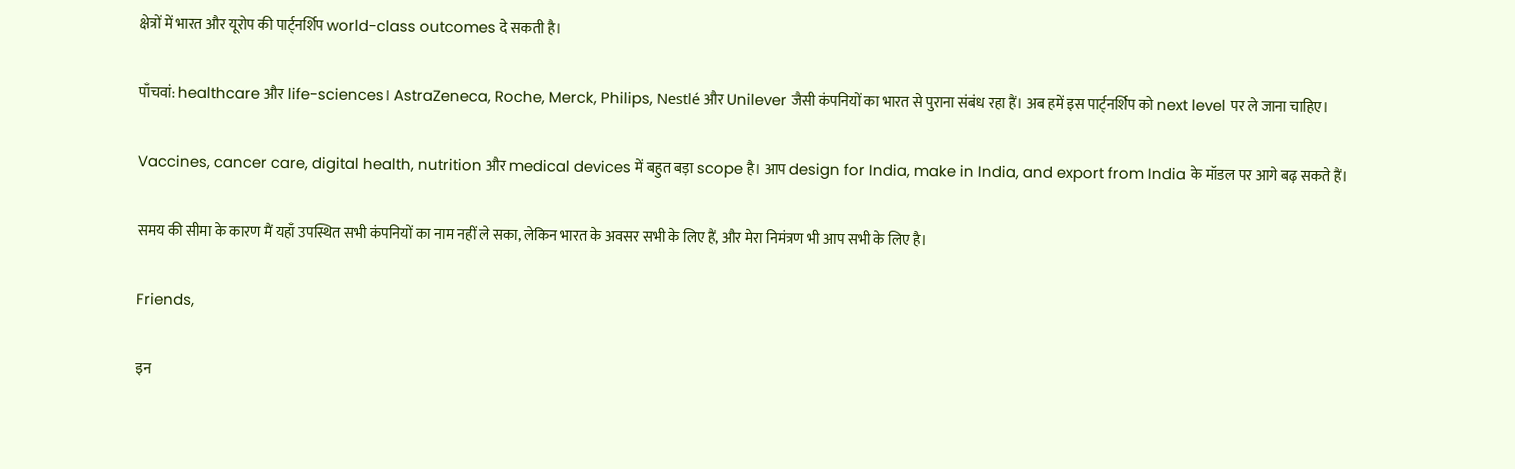क्षेत्रों में भारत और यूरोप की पार्ट्नर्शिप world-class outcomes दे सकती है।

पाँचवां: healthcare और life-sciences। AstraZeneca, Roche, Merck, Philips, Nestlé और Unilever जैसी कंपनियों का भारत से पुराना संबंध रहा हैं। अब हमें इस पार्ट्नर्शिप को next level पर ले जाना चाहिए।

Vaccines, cancer care, digital health, nutrition और medical devices में बहुत बड़ा scope है। आप design for India, make in India, and export from India के मॉडल पर आगे बढ़ सकते हैं।

समय की सीमा के कारण मैं यहाँ उपस्थित सभी कंपनियों का नाम नहीं ले सका, लेकिन भारत के अवसर सभी के लिए हैं, और मेरा निमंत्रण भी आप सभी के लिए है।

Friends,

इन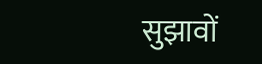सुझावों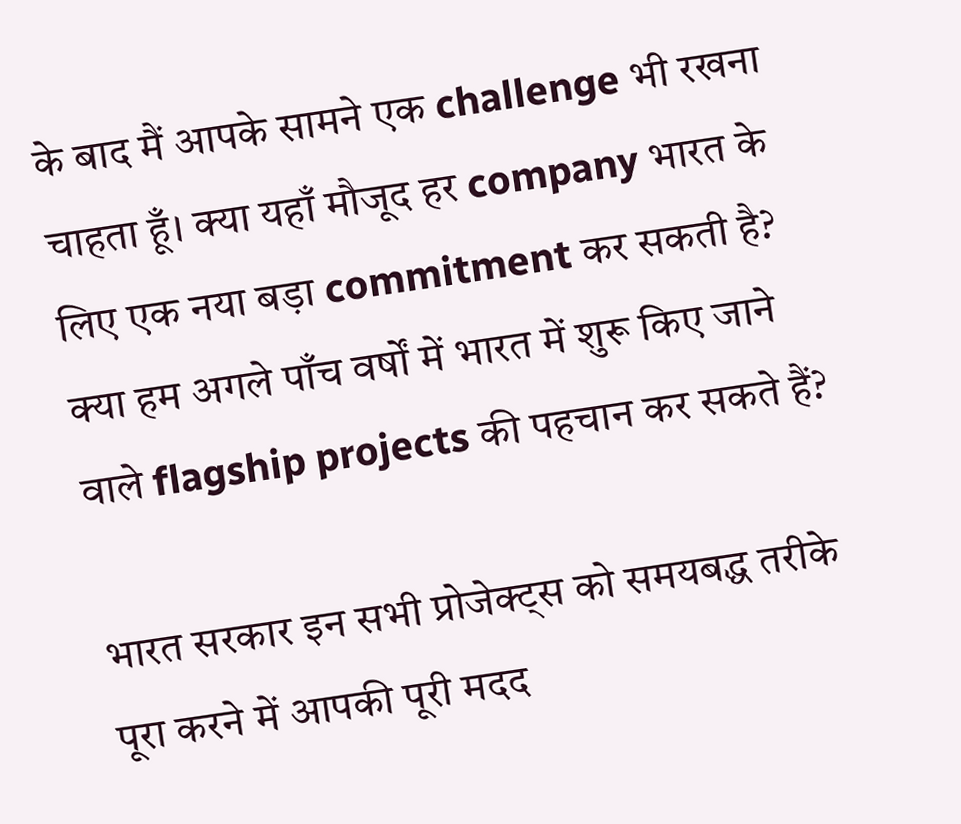के बाद मैं आपके सामने एक challenge भी रखना चाहता हूँ। क्या यहाँ मौजूद हर company भारत के लिए एक नया बड़ा commitment कर सकती है? क्या हम अगले पाँच वर्षों में भारत में शुरू किए जाने वाले flagship projects की पहचान कर सकते हैं?

भारत सरकार इन सभी प्रोजेक्ट्स को समयबद्ध तरीके पूरा करने में आपकी पूरी मदद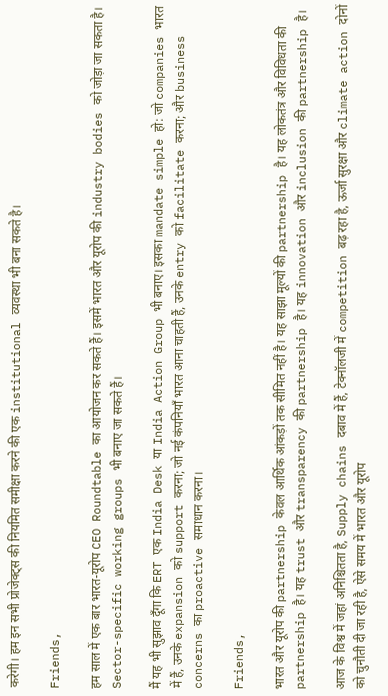करेगी। हम इन सभी प्रोजेक्ट्स की नियमित समीक्षा करने की एक institutional व्यवस्था भी बना सकते है।

Friends,

हम साल में एक बार भारत-यूरोप CEO Roundtable का आयोजन कर सकते हैं। इसमें भारत और यूरोप की industry bodies को जोड़ा जा सकता है। Sector-specific working groups भी बनाए जा सकते हैं।

मैं यह भी सुझाव दूँगा कि ERT एक India Desk या India Action Group भी बनाए। इसका mandate simple हो: जो companies भारत में हैं, उनके expansion को support करना; जो नई कंपनियाँ भारत आना चाहती हैं, उनके entry को facilitate करना; और business concerns का proactive समाधान करना।

Friends,

भारत और यूरोप की partnership केवल आर्थिक आंकड़ों तक सीमित नहीं है। यह साझा मूल्यों की partnership है। यह लोकतंत्र और विविधता की partnership है। यह trust और transparency की partnership है। यह innovation और inclusion की partnership है।

आज के विश्व में जहां अनिश्चितता है, Supply chains दबाव में हैं, टेक्नॉलजी में competition बढ़ रहा है, ऊर्जा सुरक्षा और climate action दोनों को चुनौती दी जा रही है, ऐसे समय में भारत और यूरोप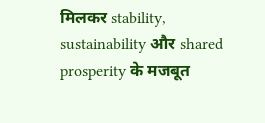मिलकर stability, sustainability और shared prosperity के मजबूत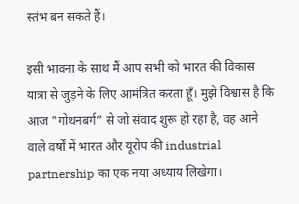स्तंभ बन सकते हैं।

इसी भावना के साथ मैं आप सभी को भारत की विकास यात्रा से जुड़ने के लिए आमंत्रित करता हूँ। मुझे विश्वास है कि आज "गोथनबर्ग” से जो संवाद शुरू हो रहा है, वह आने वाले वर्षों में भारत और यूरोप की industrial partnership का एक नया अध्याय लिखेगा।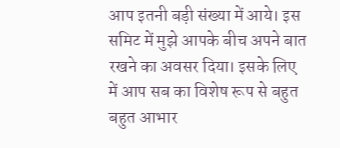आप इतनी बड़ी संख्या में आये। इस समिट में मुझे आपके बीच अपने बात रखने का अवसर दिया। इसके लिए में आप सब का विशेष रूप से बहुत बहुत आभार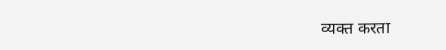व्यक्त करता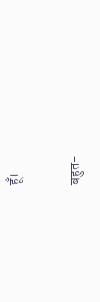हूँ।

बहुत-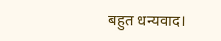बहुत धन्यवाद।